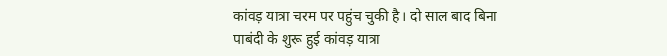कांवड़ यात्रा चरम पर पहुंच चुकी है। दो साल बाद बिना पाबंदी के शुरू हुई कांवड़ यात्रा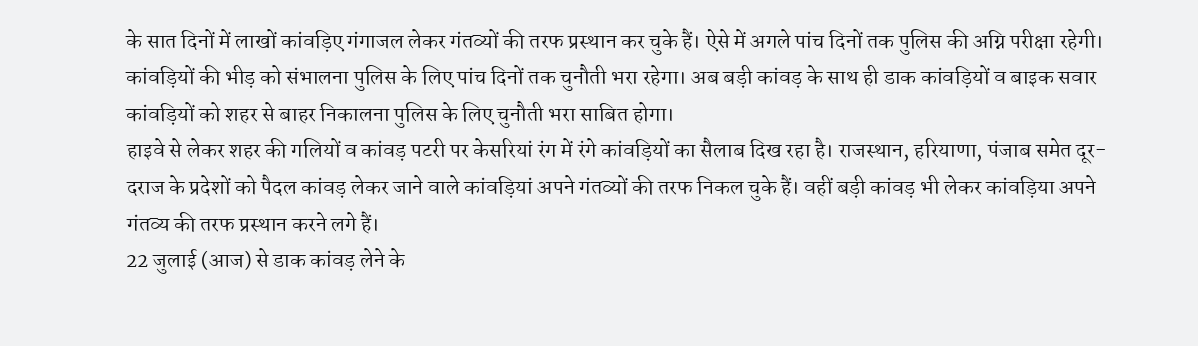के सात दिनों में लाखों कांवड़िए गंगाजल लेकर गंतव्यों की तरफ प्रस्थान कर चुके हैं। ऐसे में अगले पांच दिनों तक पुलिस की अग्नि परीक्षा रहेगी। कांवड़ियों की भीड़ को संभालना पुलिस के लिए पांच दिनों तक चुनौती भरा रहेगा। अब बड़ी कांवड़ के साथ ही डाक कांवड़ियों व बाइक सवार कांवड़ियों को शहर से बाहर निकालना पुलिस के लिए चुनौती भरा साबित होगा।
हाइवे से लेकर शहर की गलियों व कांवड़ पटरी पर केसरियां रंग में रंगे कांवड़ियों का सैलाब दिख रहा है। राजस्थान, हरियाणा, पंजाब समेत दूर-दराज के प्रदेशों को पैदल कांवड़ लेकर जाने वाले कांवड़ियां अपने गंतव्यों की तरफ निकल चुके हैं। वहीं बड़ी कांवड़ भी लेकर कांवड़िया अपने गंतव्य की तरफ प्रस्थान करने लगे हैं।
22 जुलाई (आज) से डाक कांवड़ लेने के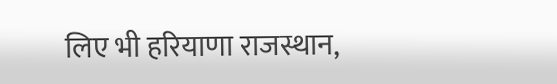लिए भी हरियाणा राजस्थान,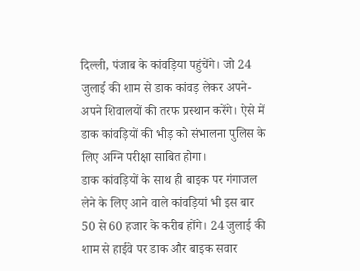दिल्ली, पंजाब के कांवड़िया पहुंचेंगे। जो 24 जुलाई की शाम से डाक कांवड़ लेकर अपने-अपने शिवालयों की तरफ प्रस्थान करेंगे। ऐसे में डाक कांवड़ियों की भीड़ को संभालना पुलिस के लिए अग्नि परीक्षा साबित होगा।
डाक कांवड़ियों के साथ ही बाइक पर गंगाजल लेने के लिए आने वाले कांवड़ियां भी इस बार 50 से 60 हजार के करीब होंगे। 24 जुलाई की शाम से हाईवे पर डाक और बाइक सवार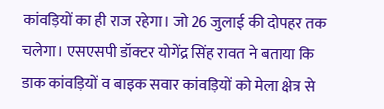कांवड़ियों का ही राज रहेगा। जो 26 जुलाई की दोपहर तक चलेगा। एसएसपी डॉक्टर योगेंद्र सिंह रावत ने बताया कि डाक कांवड़ियों व बाइक सवार कांवड़ियों को मेला क्षेत्र से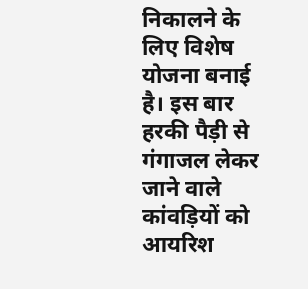निकालने के लिए विशेष योजना बनाई है। इस बार हरकी पैड़ी से गंगाजल लेकर जाने वाले कांवड़ियों को आयरिश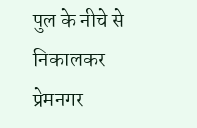पुल के नीचे से निकालकर प्रेमनगर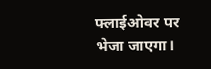फ्लाईओवर पर भेजा जाएगा।